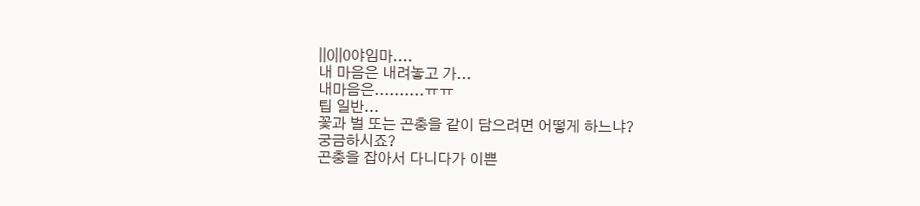||0||0야임마....
내 마음은 내려놓고 가...
내마음은..........ㅠㅠ
팁 일반...
꽃과 벌 또는 곤충을 같이 담으려면 어떻게 하느냐?
궁금하시죠?
곤충을 잡아서 다니다가 이쁜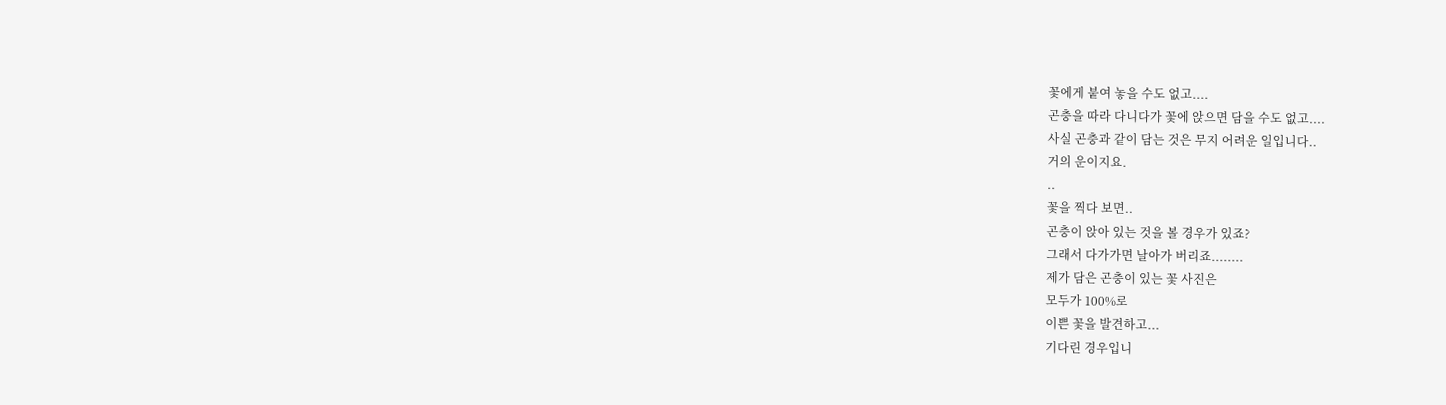꽃에게 붙여 놓을 수도 없고....
곤충을 따라 다니다가 꽃에 앉으면 담을 수도 없고....
사실 곤충과 같이 담는 것은 무지 어려운 일입니다..
거의 운이지요.
..
꽃을 찍다 보면..
곤충이 앉아 있는 것을 볼 경우가 있죠?
그래서 다가가면 날아가 버리죠........
제가 담은 곤충이 있는 꽃 사진은
모두가 100%로
이쁜 꽃을 발견하고...
기다린 경우입니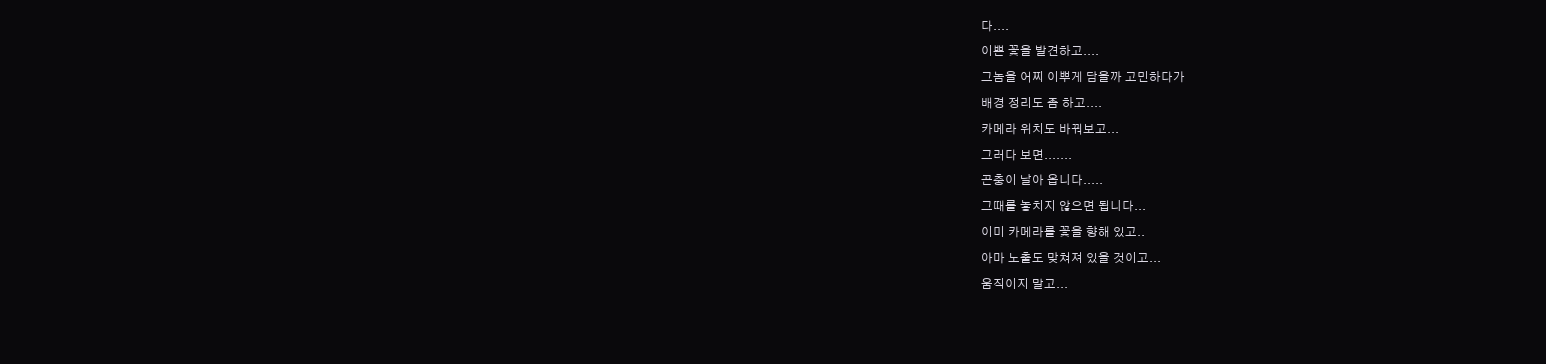다....
이쁜 꽃을 발견하고....
그놈을 어찌 이뿌게 담을까 고민하다가
배경 정리도 좀 하고....
카메라 위치도 바꿔보고...
그러다 보면.......
곤충이 날아 옵니다.....
그때를 놓치지 않으면 됩니다...
이미 카메라를 꽃을 향해 있고..
아마 노출도 맞쳐져 있을 것이고...
움직이지 말고...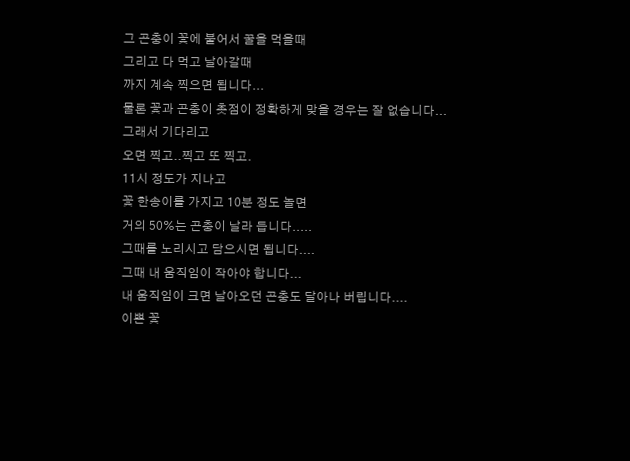그 곤충이 꽃에 붙어서 꿀을 먹을때
그리고 다 먹고 날아갈때
까지 계속 찍으면 됩니다...
물론 꽃과 곤충이 촛점이 정확하게 맞을 경우는 잘 없습니다...
그래서 기다리고
오면 찍고..찍고 또 찍고.
11시 정도가 지나고
꽃 한송이를 가지고 10분 정도 놀면
거의 50%는 곤충이 날라 듭니다.....
그때를 노리시고 담으시면 됩니다....
그때 내 움직임이 작아야 합니다...
내 움직임이 크면 날아오던 곤충도 달아나 버립니다....
이쁜 꽃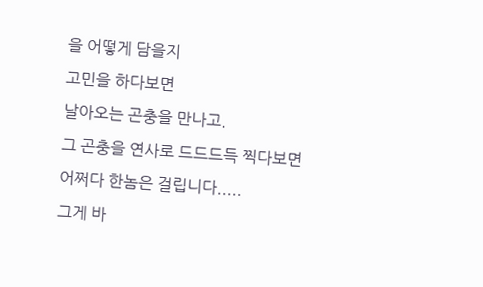을 어떻게 담을지
고민을 하다보면
날아오는 곤충을 만나고.
그 곤충을 연사로 드드드득 찍다보면
어쩌다 한놈은 걸립니다.....
그게 바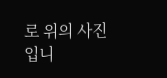로 위의 사진입니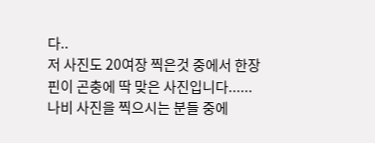다..
저 사진도 20여장 찍은것 중에서 한장
핀이 곤충에 딱 맞은 사진입니다......
나비 사진을 찍으시는 분들 중에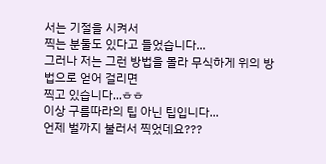서는 기절을 시켜서
찍는 분둘도 있다고 들었습니다...
그러나 저는 그런 방법을 몰라 무식하게 위의 방법으로 얻어 걸리면
찍고 있습니다...ㅎㅎ
이상 구름따라의 팁 아닌 팁입니다...
언제 벌까지 불러서 찍었데요???